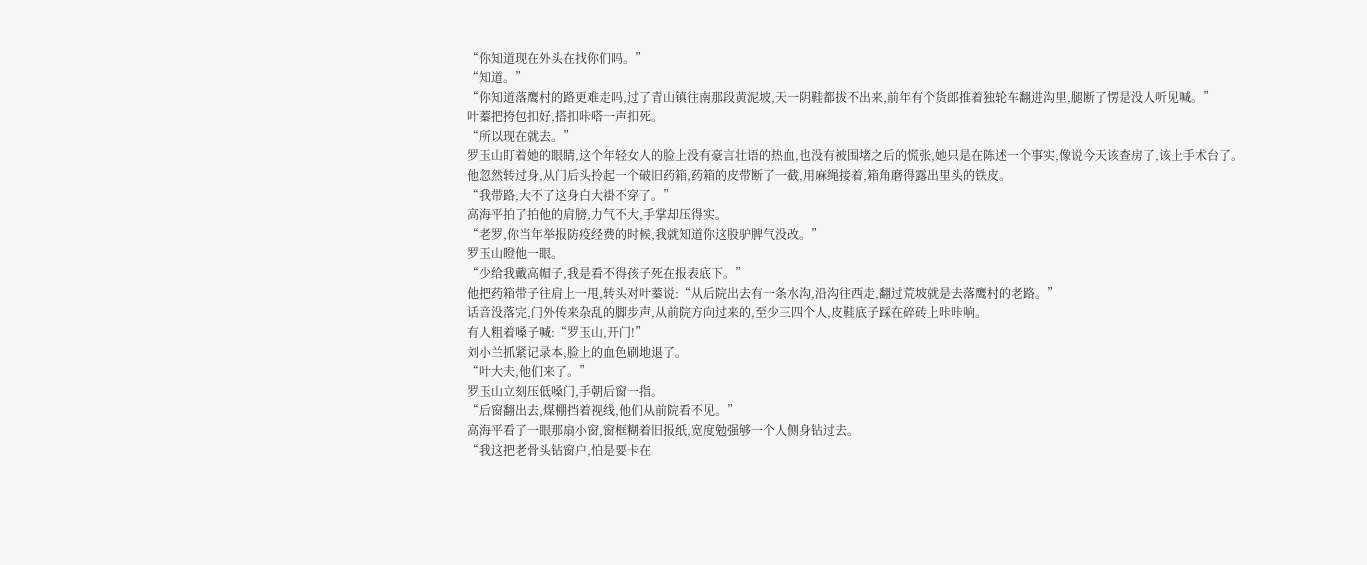“你知道现在外头在找你们吗。”
“知道。”
“你知道落鹰村的路更难走吗,过了青山镇往南那段黄泥坡,天一阴鞋都拔不出来,前年有个货郎推着独轮车翻进沟里,腿断了愣是没人听见喊。”
叶蓁把挎包扣好,搭扣咔嗒一声扣死。
“所以现在就去。”
罗玉山盯着她的眼睛,这个年轻女人的脸上没有豪言壮语的热血,也没有被围堵之后的慌张,她只是在陈述一个事实,像说今天该查房了,该上手术台了。
他忽然转过身,从门后头拎起一个破旧药箱,药箱的皮带断了一截,用麻绳接着,箱角磨得露出里头的铁皮。
“我带路,大不了这身白大褂不穿了。”
高海平拍了拍他的肩膀,力气不大,手掌却压得实。
“老罗,你当年举报防疫经费的时候,我就知道你这股驴脾气没改。”
罗玉山瞪他一眼。
“少给我戴高帽子,我是看不得孩子死在报表底下。”
他把药箱带子往肩上一甩,转头对叶蓁说:“从后院出去有一条水沟,沿沟往西走,翻过荒坡就是去落鹰村的老路。”
话音没落完,门外传来杂乱的脚步声,从前院方向过来的,至少三四个人,皮鞋底子踩在碎砖上咔咔响。
有人粗着嗓子喊:“罗玉山,开门!”
刘小兰抓紧记录本,脸上的血色刷地退了。
“叶大夫,他们来了。”
罗玉山立刻压低嗓门,手朝后窗一指。
“后窗翻出去,煤棚挡着视线,他们从前院看不见。”
高海平看了一眼那扇小窗,窗框糊着旧报纸,宽度勉强够一个人侧身钻过去。
“我这把老骨头钻窗户,怕是要卡在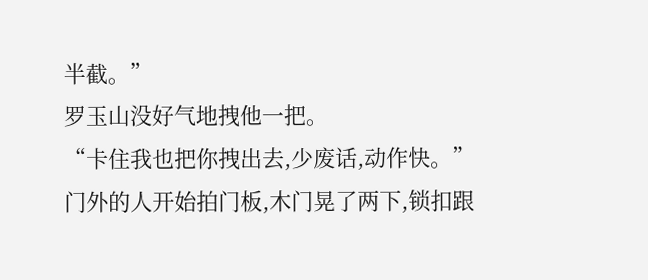半截。”
罗玉山没好气地拽他一把。
“卡住我也把你拽出去,少废话,动作快。”
门外的人开始拍门板,木门晃了两下,锁扣跟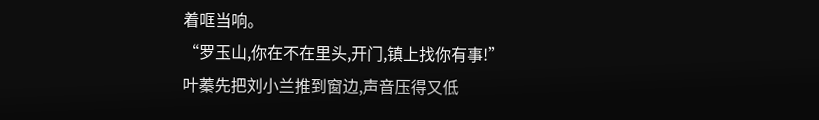着哐当响。
“罗玉山,你在不在里头,开门,镇上找你有事!”
叶蓁先把刘小兰推到窗边,声音压得又低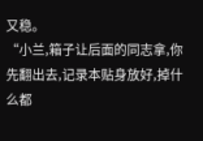又稳。
“小兰,箱子让后面的同志拿,你先翻出去,记录本贴身放好,掉什么都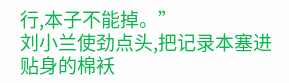行,本子不能掉。”
刘小兰使劲点头,把记录本塞进贴身的棉袄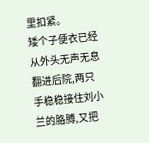里扣紧。
矮个子便衣已经从外头无声无息翻进后院,两只手稳稳接住刘小兰的胳膊,又把